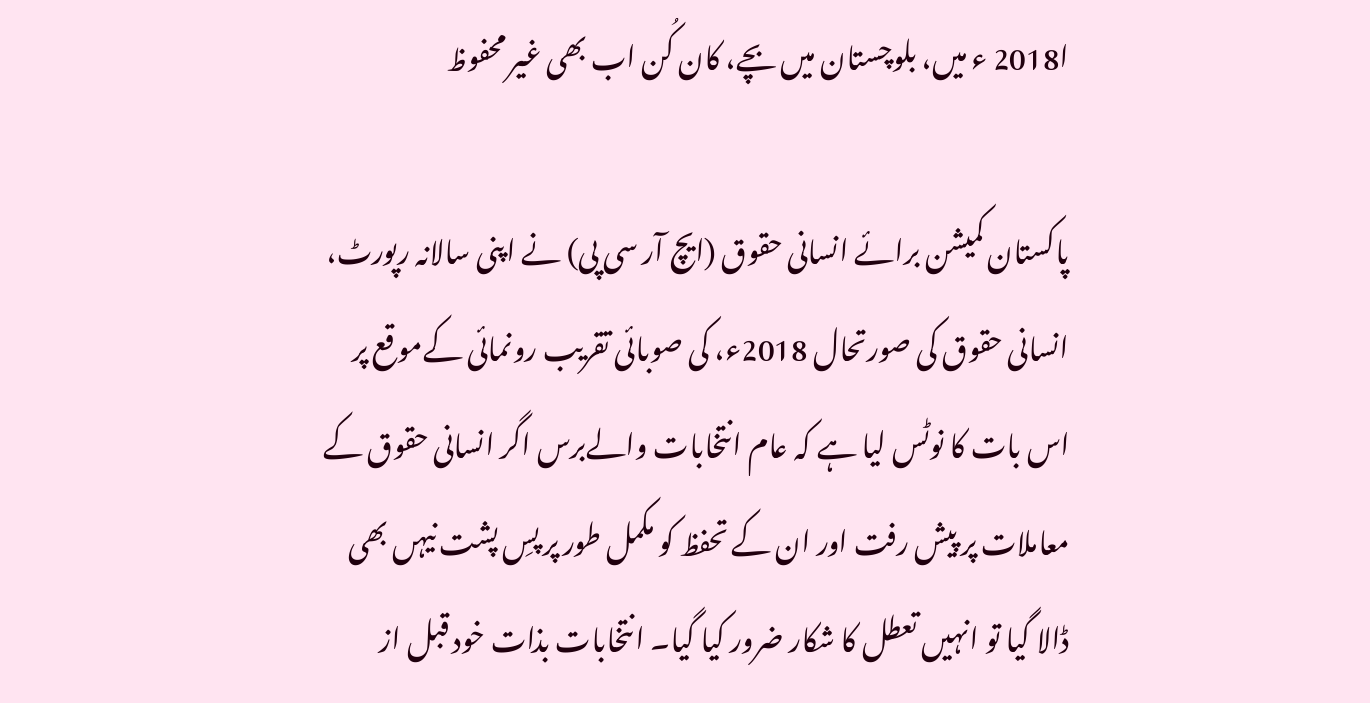ا2018 ء میں، بلوچستان میں بچے، کان کُن اب بھی غیر محفوظ

پاکستان کمیشن برائے انسانی حقوق (ایچ آر سی پی) نے اپنی سالانہ رپورٹ، انسانی حقوق کی صورتحال 2018ء، کی صوبائی تقریب رونمائی کےموقع پر اس بات کا نوٹس لیا ہے کہ عام انتخابات والےبرس اگر انسانی حقوق کے معاملات پر پیش رفت اور ان کے تحفظ کو مکمل طور پر پسِ پشت نیہں بھی ڈالا گیا تو انہیں تعطل کا شکار ضرور کیا گیا۔ انتخابات بذات خود قبل از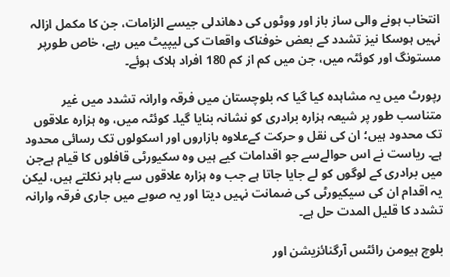انتخاب ہونے والی ساز باز اور ووٹوں کی دھاندلی جیسے الزامات، جن کا مکمل ازالہ نہیں ہوسکا نیز تشدد کے بعض خوفناک واقعات کی لیپیٹ میں رہے، خاص طورپر مستونگ اور کوئٹہ میں، جن میں کم از کم 180 افراد ہلاک ہوئے۔

رپورٹ میں یہ مشاہدہ کیا گیا کہ بلوچستان میں فرقہ وارانہ تشدد میں غیر متناسب طور پر شیعہ ہزارہ برادری کو نشانہ بنایا گیا۔ کوئٹہ میں، وہ ہزارہ علاقوں تک محدود ہیں؛ ان کی نقل و حرکت کےعلاوہ بازاروں اور اسکولوں تک رسائی محدود ہے۔ ریاست نے اس حوالےسے جو اقدامات کیے ہیں وہ سکیورٹی قافلوں کا قیام ہےجن میں برادری کے لوگوں کو لے جایا جاتا ہے جب وہ ہزارہ علاقوں سے باہر نکلتے ہیں، لیکن یہ اقدام ان کی سیکیورٹی کی ضمانت نہیں دیتا اور یہ صوبے میں جاری فرقہ وارانہ تشدد کا قلیل المدت حل ہے۔

بلوچ ہیومن رائٹس آرگنائزیشن اور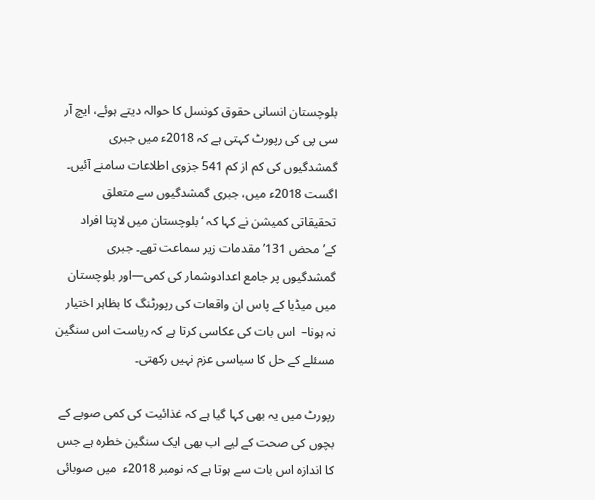بلوچستان انسانی حقوق کونسل کا حوالہ دیتے ہوئے، ایچ آر سی پی کی رپورٹ کہتی ہے کہ 2018ء میں جبری گمشدگیوں کی کم از کم 541 جزوی اطلاعات سامنے آئیں۔ اگست 2018ء میں، جبری گمشدگیوں سے متعلق تحقیقاتی کمیشن نے کہا کہ ‘بلوچستان میں لاپتا افراد کے’محض 131’ مقدمات زیر سماعت تھے۔ جبری گمشدگیوں پر جامع اعدادوشمار کی کمی—اور بلوچستان میں میڈیا کے پاس ان واقعات کی رپورٹنگ کا بظاہر اختیار نہ ہونا–  اس بات کی عکاسی کرتا ہے کہ ریاست اس سنگین مسئلے کے حل کا سیاسی عزم نہیں رکھتی۔

رپورٹ میں یہ بھی کہا گیا ہے کہ غذائیت کی کمی صوبے کے بچوں کی صحت کے لیے اب بھی ایک سنگین خطرہ ہے جس کا اندازہ اس بات سے ہوتا ہے کہ نومبر 2018ء  میں صوبائی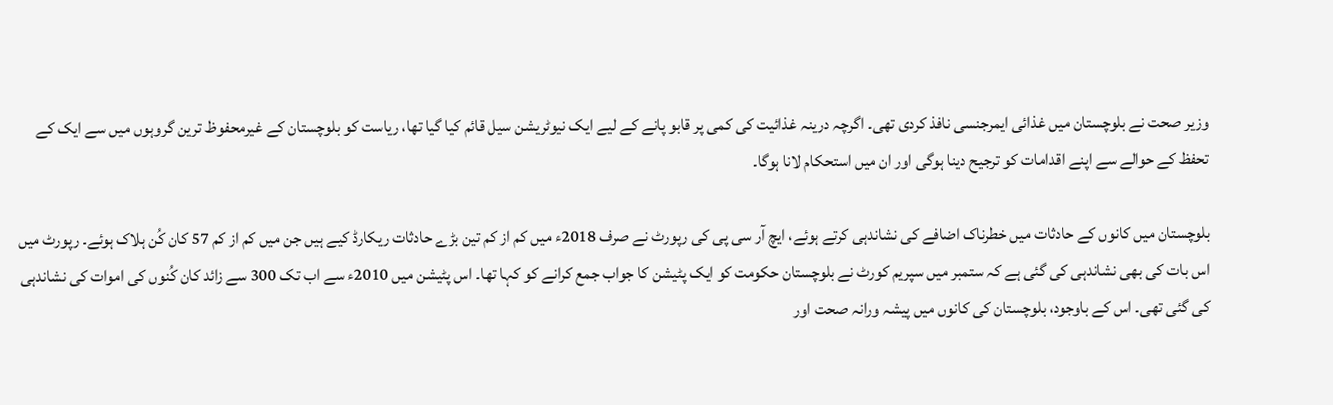وزیر صحت نے بلوچستان میں غذائی ایمرجنسی نافذ کردی تھی۔ اگرچہ درینہ غذائیت کی کمی پر قابو پانے کے لیے ایک نیوٹریشن سیل قائم کیا گیا تھا، ریاست کو بلوچستان کے غیرمحفوظ ترین گروہوں میں سے ایک کے تحفظ کے حوالے سے اپنے اقدامات کو ترجیح دینا ہوگی اور ان میں استحکام لانا ہوگا۔

بلوچستان میں کانوں کے حادثات میں خطرناک اضافے کی نشاندہی کرتے ہوئے، ایچ آر سی پی کی رپورٹ نے صرف 2018ء میں کم از کم تین بڑے حادثات ریکارڈ کیے ہیں جن میں کم از کم 57 کان کُن ہلاک ہوئے۔ رپورٹ میں اس بات کی بھی نشاندہی کی گئی ہے کہ ستمبر میں سپریم کورٹ نے بلوچستان حکومت کو ایک پٹیشن کا جواب جمع کرانے کو کہا تھا۔ اس پٹیشن میں 2010ء سے اب تک 300 سے زائد کان کُنوں کی اموات کی نشاندہی کی گئی تھی۔ اس کے باوجود، بلوچستان کی کانوں میں پیشہ ورانہ صحت اور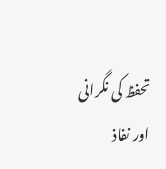تحفظ کی نگرانی اور نفاذ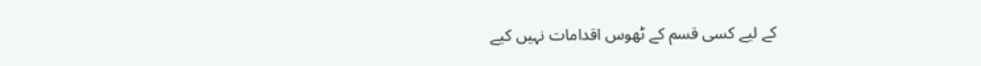کے لیے کسی قسم کے ٹھوس اقدامات نہیں کیے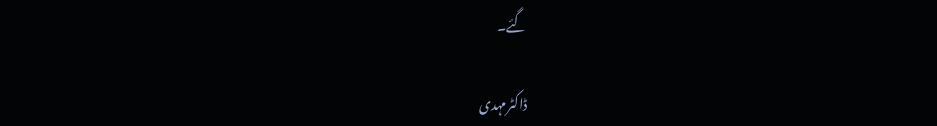گئے۔

ڈاکٹرمہدی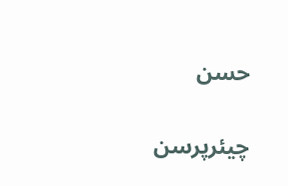حسن

چیئرپرسن